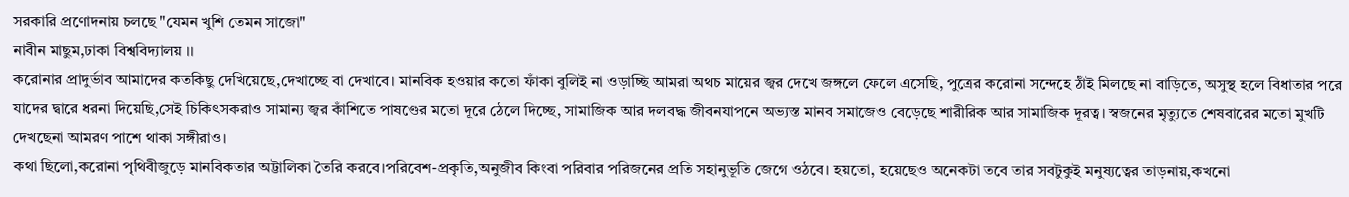সরকারি প্রণোদনায় চলছে "যেমন খুশি তেমন সাজো"
নাবীন মাছুম,ঢাকা বিশ্ববিদ্যালয় ।।
করোনার প্রাদুর্ভাব আমাদের কতকিছু দেখিয়েছে,দেখাচ্ছে বা দেখাবে। মানবিক হওয়ার কতো ফাঁকা বুলিই না ওড়াচ্ছি আমরা অথচ মায়ের জ্বর দেখে জঙ্গলে ফেলে এসেছি, পুত্রের করোনা সন্দেহে ঠাঁই মিলছে না বাড়িতে, অসুস্থ হলে বিধাতার পরে যাদের দ্বারে ধরনা দিয়েছি,সেই চিকিৎসকরাও সামান্য জ্বর কাঁশিতে পাষণ্ডের মতো দূরে ঠেলে দিচ্ছে, সামাজিক আর দলবদ্ধ জীবনযাপনে অভ্যস্ত মানব সমাজেও বেড়েছে শারীরিক আর সামাজিক দূরত্ব। স্বজনের মৃত্যুতে শেষবারের মতো মুখটি দেখছেনা আমরণ পাশে থাকা সঙ্গীরাও।
কথা ছিলো,করোনা পৃথিবীজুড়ে মানবিকতার অট্টালিকা তৈরি করবে।পরিবেশ-প্রকৃতি,অনুজীব কিংবা পরিবার পরিজনের প্রতি সহানুভূতি জেগে ওঠবে। হয়তো, হয়েছেও অনেকটা তবে তার সবটুকুই মনুষ্যত্বের তাড়নায়,কখনো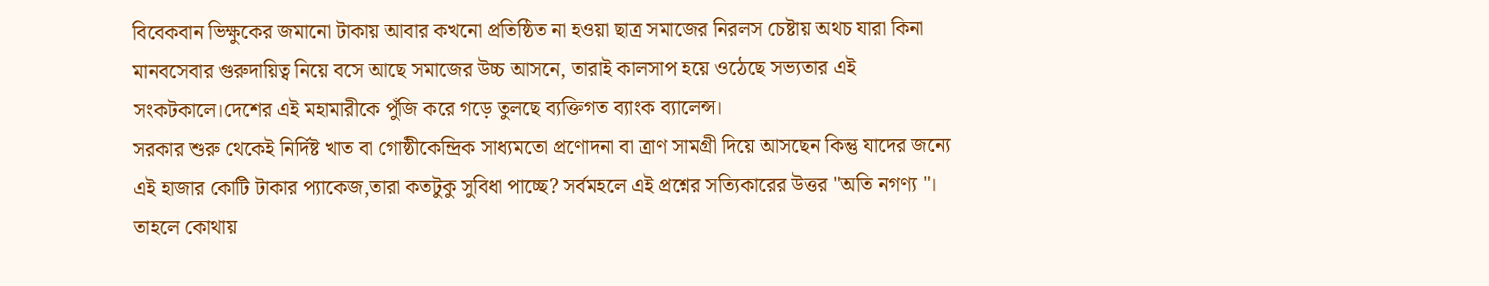বিবেকবান ভিক্ষুকের জমানো টাকায় আবার কখনো প্রতিষ্ঠিত না হওয়া ছাত্র সমাজের নিরলস চেষ্টায় অথচ যারা কিনা মানবসেবার গুরুদায়িত্ব নিয়ে বসে আছে সমাজের উচ্চ আসনে, তারাই কালসাপ হয়ে ওঠেছে সভ্যতার এই সংকটকালে।দেশের এই মহামারীকে পুঁজি করে গড়ে তুলছে ব্যক্তিগত ব্যাংক ব্যালেন্স।
সরকার শুরু থেকেই নির্দিষ্ট খাত বা গোষ্ঠীকেন্দ্রিক সাধ্যমতো প্রণোদনা বা ত্রাণ সামগ্রী দিয়ে আসছেন কিন্তু যাদের জন্যে এই হাজার কোটি টাকার প্যাকেজ,তারা কতটুকু সুবিধা পাচ্ছে? সর্বমহলে এই প্রশ্নের সত্যিকারের উত্তর "অতি নগণ্য "। তাহলে কোথায়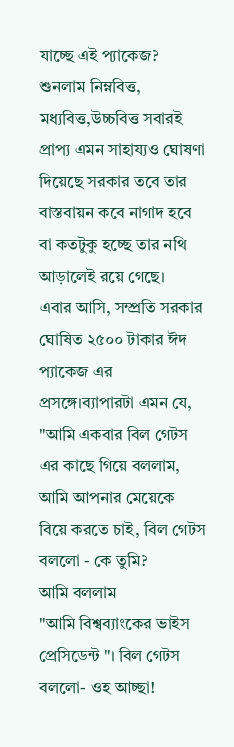যাচ্ছে এই প্যাকেজ?
শুনলাম নিম্নবিত্ত, মধ্যবিত্ত,উচ্চবিত্ত সবারই প্রাপ্য এমন সাহায্যও ঘোষণা দিয়েছে সরকার তবে তার বাস্তবায়ন কবে নাগাদ হবে বা কতটুকু হচ্ছে তার নথি আড়ালেই রয়ে গেছে।
এবার আসি, সম্প্রতি সরকার ঘোষিত ২৫০০ টাকার ঈদ প্যাকেজ এর প্রসঙ্গে।ব্যাপারটা এমন যে,
"আমি একবার বিল গেটস এর কাছে গিয়ে বললাম, আমি আপনার মেয়েকে বিয়ে করতে চাই, বিল গেটস বললো - কে তুমি?
আমি বললাম
"আমি বিশ্বব্যাংকের ভাইস প্রেসিডেন্ট "। বিল গেটস বললো- ওহ আচ্ছা!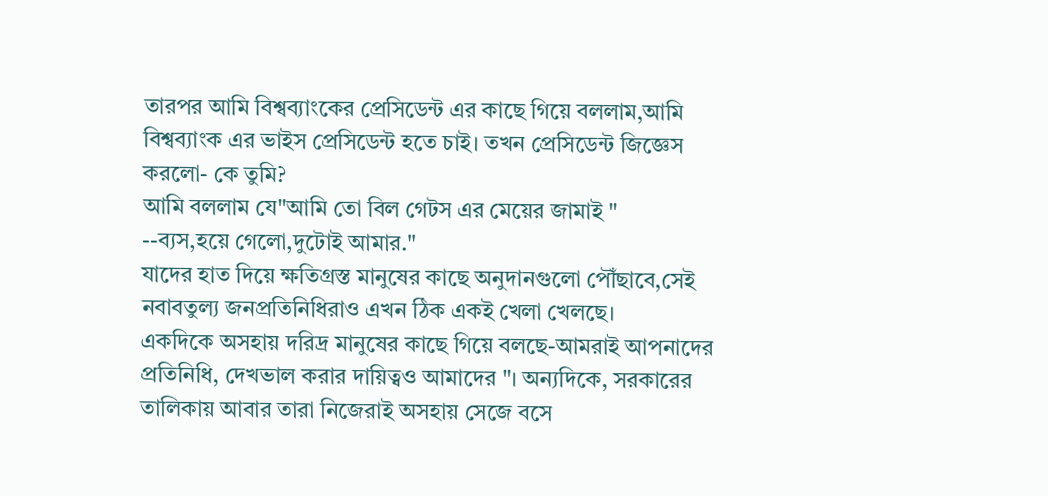তারপর আমি বিশ্বব্যাংকের প্রেসিডেন্ট এর কাছে গিয়ে বললাম,আমি বিশ্বব্যাংক এর ভাইস প্রেসিডেন্ট হতে চাই। তখন প্রেসিডেন্ট জিজ্ঞেস করলো- কে তুমি?
আমি বললাম যে"আমি তো বিল গেটস এর মেয়ের জামাই "
--ব্যস,হয়ে গেলো,দুটোই আমার."
যাদের হাত দিয়ে ক্ষতিগ্রস্ত মানুষের কাছে অনুদানগুলো পৌঁছাবে,সেই নবাবতুল্য জনপ্রতিনিধিরাও এখন ঠিক একই খেলা খেলছে।
একদিকে অসহায় দরিদ্র মানুষের কাছে গিয়ে বলছে-আমরাই আপনাদের প্রতিনিধি, দেখভাল করার দায়িত্বও আমাদের "। অন্যদিকে, সরকারের তালিকায় আবার তারা নিজেরাই অসহায় সেজে বসে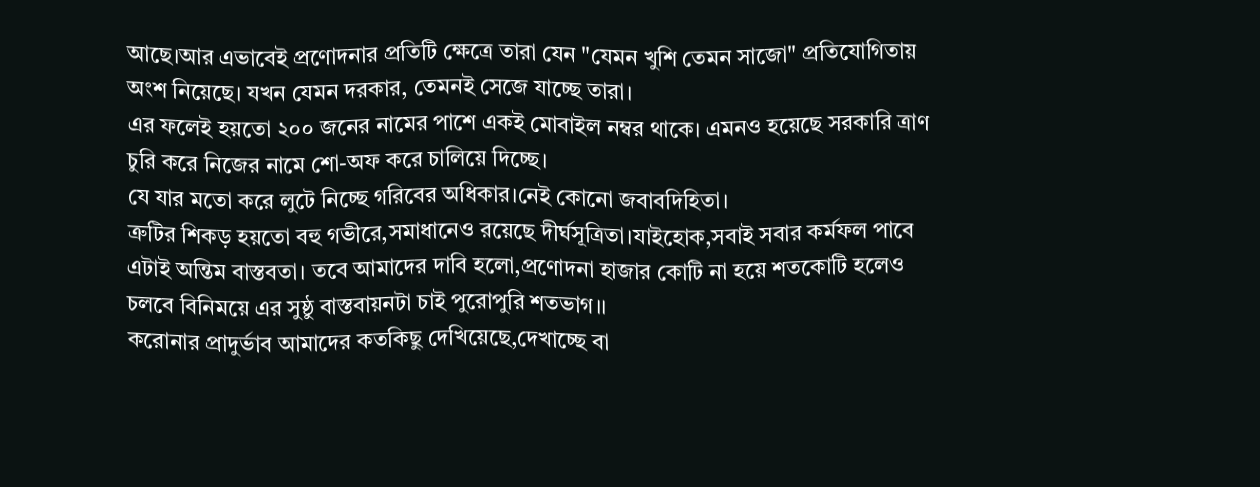আছে।আর এভাবেই প্রণোদনার প্রতিটি ক্ষেত্রে তারা যেন "যেমন খুশি তেমন সাজো" প্রতিযোগিতায় অংশ নিয়েছে। যখন যেমন দরকার, তেমনই সেজে যাচ্ছে তারা।
এর ফলেই হয়তো ২০০ জনের নামের পাশে একই মোবাইল নম্বর থাকে। এমনও হয়েছে সরকারি ত্রাণ চুরি করে নিজের নামে শো-অফ করে চালিয়ে দিচ্ছে।
যে যার মতো করে লুটে নিচ্ছে গরিবের অধিকার।নেই কোনো জবাবদিহিতা।
ত্রুটির শিকড় হয়তো বহু গভীরে,সমাধানেও রয়েছে দীর্ঘসূত্রিতা।যাইহোক,সবাই সবার কর্মফল পাবে এটাই অন্তিম বাস্তবতা। তবে আমাদের দাবি হলো,প্রণোদনা হাজার কোটি না হয়ে শতকোটি হলেও চলবে বিনিময়ে এর সুষ্ঠু বাস্তবায়নটা চাই পুরোপুরি শতভাগ।।
করোনার প্রাদুর্ভাব আমাদের কতকিছু দেখিয়েছে,দেখাচ্ছে বা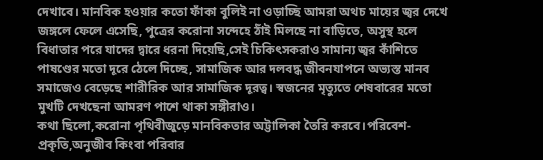দেখাবে। মানবিক হওয়ার কতো ফাঁকা বুলিই না ওড়াচ্ছি আমরা অথচ মায়ের জ্বর দেখে জঙ্গলে ফেলে এসেছি, পুত্রের করোনা সন্দেহে ঠাঁই মিলছে না বাড়িতে, অসুস্থ হলে বিধাতার পরে যাদের দ্বারে ধরনা দিয়েছি,সেই চিকিৎসকরাও সামান্য জ্বর কাঁশিতে পাষণ্ডের মতো দূরে ঠেলে দিচ্ছে, সামাজিক আর দলবদ্ধ জীবনযাপনে অভ্যস্ত মানব সমাজেও বেড়েছে শারীরিক আর সামাজিক দূরত্ব। স্বজনের মৃত্যুতে শেষবারের মতো মুখটি দেখছেনা আমরণ পাশে থাকা সঙ্গীরাও।
কথা ছিলো,করোনা পৃথিবীজুড়ে মানবিকতার অট্টালিকা তৈরি করবে।পরিবেশ-প্রকৃতি,অনুজীব কিংবা পরিবার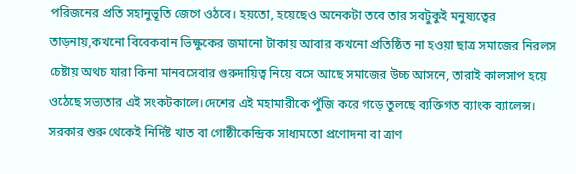পরিজনের প্রতি সহানুভূতি জেগে ওঠবে। হয়তো, হয়েছেও অনেকটা তবে তার সবটুকুই মনুষ্যত্বের তাড়নায়,কখনো বিবেকবান ভিক্ষুকের জমানো টাকায় আবার কখনো প্রতিষ্ঠিত না হওয়া ছাত্র সমাজের নিরলস চেষ্টায় অথচ যারা কিনা মানবসেবার গুরুদায়িত্ব নিয়ে বসে আছে সমাজের উচ্চ আসনে, তারাই কালসাপ হয়ে ওঠেছে সভ্যতার এই সংকটকালে।দেশের এই মহামারীকে পুঁজি করে গড়ে তুলছে ব্যক্তিগত ব্যাংক ব্যালেন্স।
সরকার শুরু থেকেই নির্দিষ্ট খাত বা গোষ্ঠীকেন্দ্রিক সাধ্যমতো প্রণোদনা বা ত্রাণ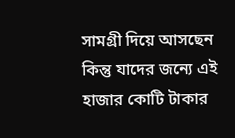সামগ্রী দিয়ে আসছেন কিন্তু যাদের জন্যে এই হাজার কোটি টাকার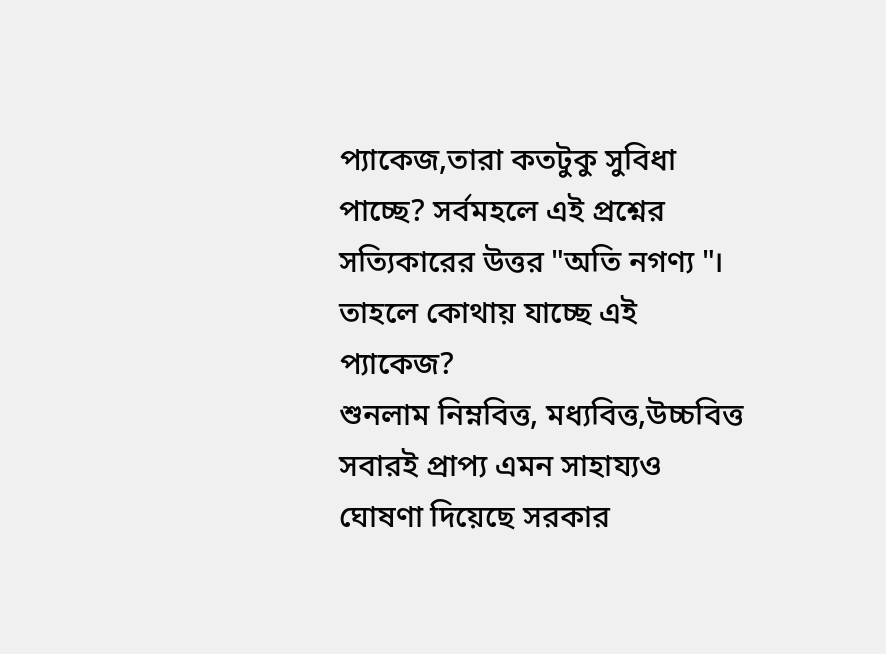প্যাকেজ,তারা কতটুকু সুবিধা পাচ্ছে? সর্বমহলে এই প্রশ্নের সত্যিকারের উত্তর "অতি নগণ্য "। তাহলে কোথায় যাচ্ছে এই প্যাকেজ?
শুনলাম নিম্নবিত্ত, মধ্যবিত্ত,উচ্চবিত্ত সবারই প্রাপ্য এমন সাহায্যও ঘোষণা দিয়েছে সরকার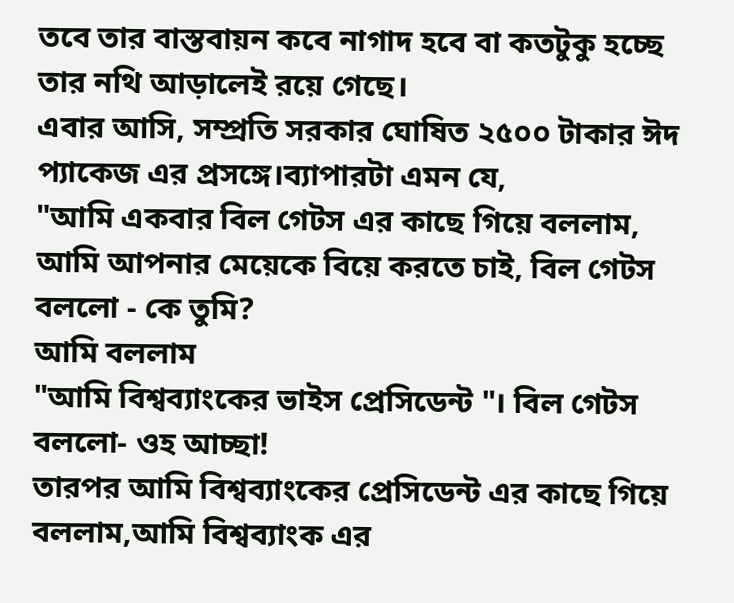তবে তার বাস্তবায়ন কবে নাগাদ হবে বা কতটুকু হচ্ছে তার নথি আড়ালেই রয়ে গেছে।
এবার আসি, সম্প্রতি সরকার ঘোষিত ২৫০০ টাকার ঈদ প্যাকেজ এর প্রসঙ্গে।ব্যাপারটা এমন যে,
"আমি একবার বিল গেটস এর কাছে গিয়ে বললাম, আমি আপনার মেয়েকে বিয়ে করতে চাই, বিল গেটস বললো - কে তুমি?
আমি বললাম
"আমি বিশ্বব্যাংকের ভাইস প্রেসিডেন্ট "। বিল গেটস বললো- ওহ আচ্ছা!
তারপর আমি বিশ্বব্যাংকের প্রেসিডেন্ট এর কাছে গিয়ে বললাম,আমি বিশ্বব্যাংক এর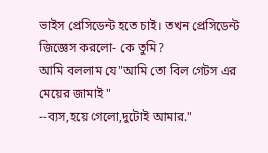ভাইস প্রেসিডেন্ট হতে চাই। তখন প্রেসিডেন্ট জিজ্ঞেস করলো- কে তুমি?
আমি বললাম যে"আমি তো বিল গেটস এর মেয়ের জামাই "
--ব্যস,হয়ে গেলো,দুটোই আমার."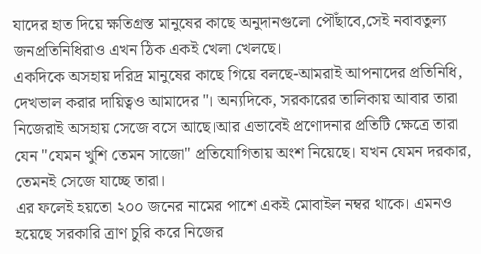যাদের হাত দিয়ে ক্ষতিগ্রস্ত মানুষের কাছে অনুদানগুলো পৌঁছাবে,সেই নবাবতুল্য জনপ্রতিনিধিরাও এখন ঠিক একই খেলা খেলছে।
একদিকে অসহায় দরিদ্র মানুষের কাছে গিয়ে বলছে-আমরাই আপনাদের প্রতিনিধি, দেখভাল করার দায়িত্বও আমাদের "। অন্যদিকে, সরকারের তালিকায় আবার তারা নিজেরাই অসহায় সেজে বসে আছে।আর এভাবেই প্রণোদনার প্রতিটি ক্ষেত্রে তারা যেন "যেমন খুশি তেমন সাজো" প্রতিযোগিতায় অংশ নিয়েছে। যখন যেমন দরকার, তেমনই সেজে যাচ্ছে তারা।
এর ফলেই হয়তো ২০০ জনের নামের পাশে একই মোবাইল নম্বর থাকে। এমনও হয়েছে সরকারি ত্রাণ চুরি করে নিজের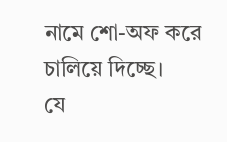নামে শো-অফ করে চালিয়ে দিচ্ছে।
যে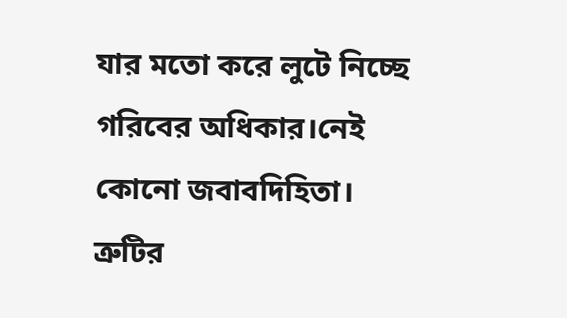যার মতো করে লুটে নিচ্ছে গরিবের অধিকার।নেই কোনো জবাবদিহিতা।
ত্রুটির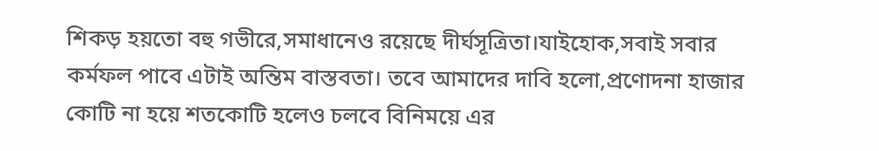শিকড় হয়তো বহু গভীরে,সমাধানেও রয়েছে দীর্ঘসূত্রিতা।যাইহোক,সবাই সবার কর্মফল পাবে এটাই অন্তিম বাস্তবতা। তবে আমাদের দাবি হলো,প্রণোদনা হাজার কোটি না হয়ে শতকোটি হলেও চলবে বিনিময়ে এর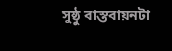সুষ্ঠু বাস্তবায়নটা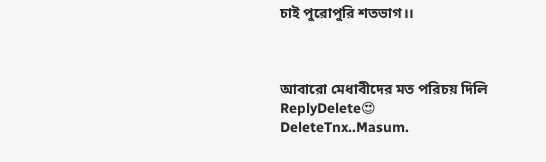চাই পুরোপুরি শতভাগ।।



আবারো মেধাবীদের মত পরিচয় দিলি
ReplyDelete😍
DeleteTnx..Masum.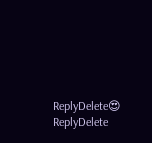ReplyDelete😍
ReplyDelete